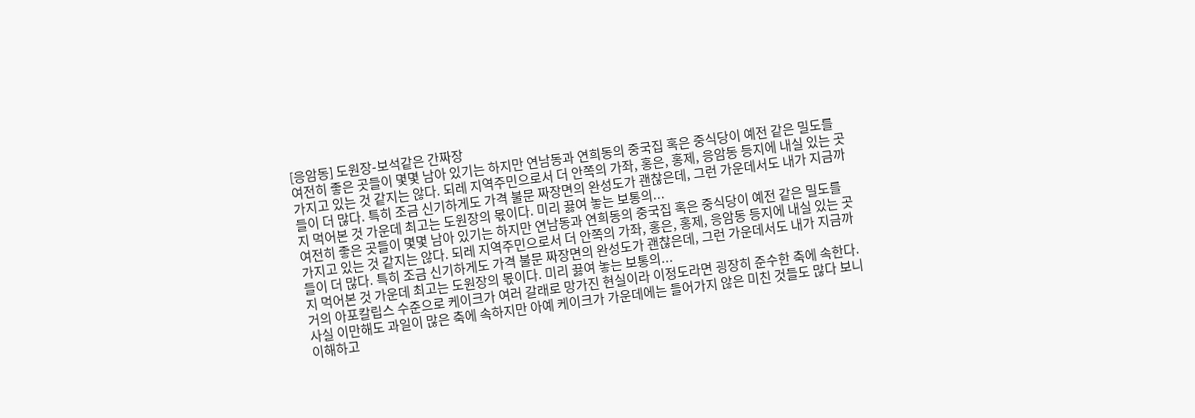[응암동] 도원장-보석같은 간짜장
여전히 좋은 곳들이 몇몇 남아 있기는 하지만 연남동과 연희동의 중국집 혹은 중식당이 예전 같은 밀도를 가지고 있는 것 같지는 않다. 되레 지역주민으로서 더 안쪽의 가좌, 홍은, 홍제, 응암동 등지에 내실 있는 곳들이 더 많다. 특히 조금 신기하게도 가격 불문 짜장면의 완성도가 괜찮은데, 그런 가운데서도 내가 지금까지 먹어본 것 가운데 최고는 도원장의 몫이다. 미리 끓여 놓는 보통의...
여전히 좋은 곳들이 몇몇 남아 있기는 하지만 연남동과 연희동의 중국집 혹은 중식당이 예전 같은 밀도를 가지고 있는 것 같지는 않다. 되레 지역주민으로서 더 안쪽의 가좌, 홍은, 홍제, 응암동 등지에 내실 있는 곳들이 더 많다. 특히 조금 신기하게도 가격 불문 짜장면의 완성도가 괜찮은데, 그런 가운데서도 내가 지금까지 먹어본 것 가운데 최고는 도원장의 몫이다. 미리 끓여 놓는 보통의...
거의 아포칼립스 수준으로 케이크가 여러 갈래로 망가진 현실이라 이정도라면 굉장히 준수한 축에 속한다. 사실 이만해도 과일이 많은 축에 속하지만 아예 케이크가 가운데에는 들어가지 않은 미친 것들도 많다 보니 이해하고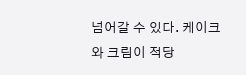넘어갈 수 있다. 케이크와 크림이 적당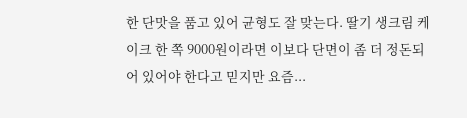한 단맛을 품고 있어 균형도 잘 맞는다. 딸기 생크림 케이크 한 쪽 9000원이라면 이보다 단면이 좀 더 정돈되어 있어야 한다고 믿지만 요즘...